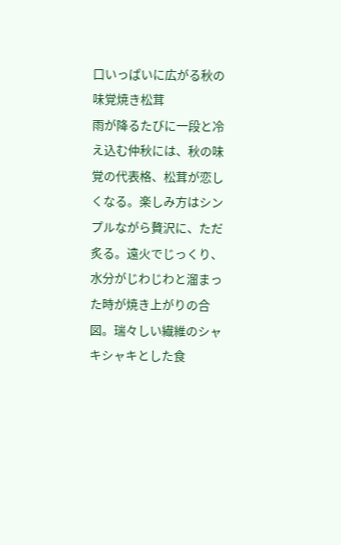口いっぱいに広がる秋の味覚焼き松茸
雨が降るたびに一段と冷え込む仲秋には、秋の味覚の代表格、松茸が恋しくなる。楽しみ方はシンプルながら贅沢に、ただ炙る。遠火でじっくり、水分がじわじわと溜まった時が焼き上がりの合図。瑞々しい繊維のシャキシャキとした食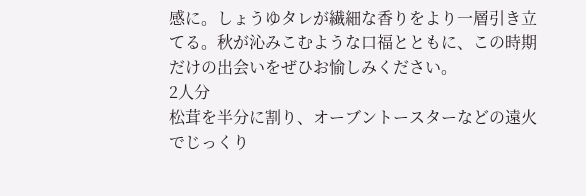感に。しょうゆタレが繊細な香りをより一層引き立てる。秋が沁みこむような口福とともに、この時期だけの出会いをぜひお愉しみください。
2人分
松茸を半分に割り、オーブントースターなどの遠火でじっくり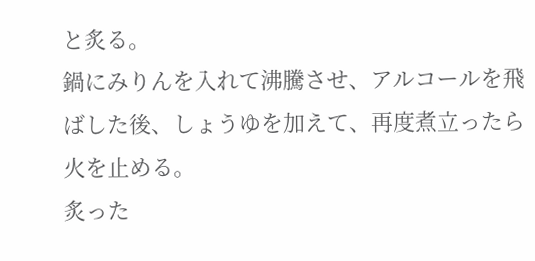と炙る。
鍋にみりんを入れて沸騰させ、アルコールを飛ばした後、しょうゆを加えて、再度煮立ったら火を止める。
炙った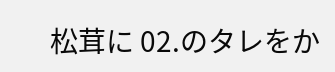松茸に 02.のタレをか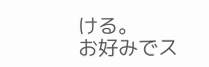ける。
お好みでス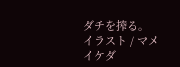ダチを搾る。
イラスト / マメイケダ